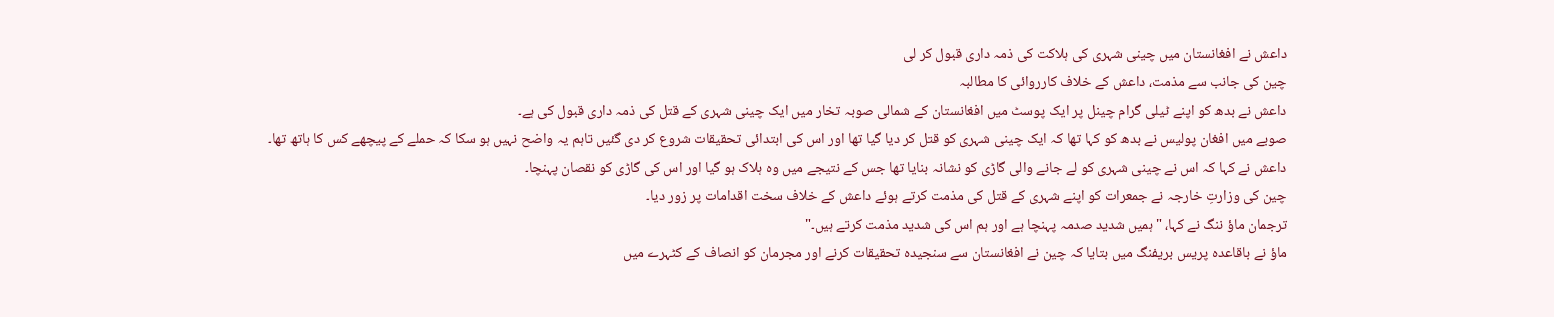داعش نے افغانستان میں چینی شہری کی ہلاکت کی ذمہ داری قبول کر لی
چین کی جانب سے مذمت، داعش کے خلاف کارروائی کا مطالبہ
داعش نے بدھ کو اپنے ٹیلی گرام چینل پر ایک پوسٹ میں افغانستان کے شمالی صوبہ تخار میں ایک چینی شہری کے قتل کی ذمہ داری قبول کی ہے۔
صوبے میں افغان پولیس نے بدھ کو کہا تھا کہ ایک چینی شہری کو قتل کر دیا گیا تھا اور اس کی ابتدائی تحقیقات شروع کر دی گئیں تاہم یہ واضح نہیں ہو سکا کہ حملے کے پیچھے کس کا ہاتھ تھا۔
داعش نے کہا کہ اس نے چینی شہری کو لے جانے والی گاڑی کو نشانہ بنایا تھا جس کے نتیجے میں وہ ہلاک ہو گیا اور اس کی گاڑی کو نقصان پہنچا۔
چین کی وزارتِ خارجہ نے جمعرات کو اپنے شہری کے قتل کی مذمت کرتے ہوئے داعش کے خلاف سخت اقدامات پر زور دیا۔
ترجمان ماؤ ننگ نے کہا، "ہمیں شدید صدمہ پہنچا ہے اور ہم اس کی شدید مذمت کرتے ہیں۔"
ماؤ نے باقاعدہ پریس بریفنگ میں بتایا کہ چین نے افغانستان سے سنجیدہ تحقیقات کرنے اور مجرمان کو انصاف کے کٹہرے میں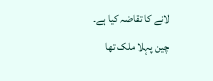لانے کا تقاضہ کیا ہے۔
چین پہلا ملک تھا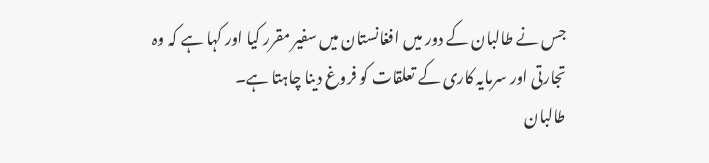جس نے طالبان کے دور میں افغانستان میں سفیر مقرر کیا اور کہا ہے کہ وہ تجارتی اور سرمایہ کاری کے تعلقات کو فروغ دینا چاہتا ہے۔
طالبان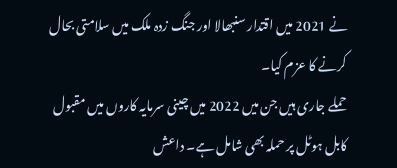نے 2021 میں اقتدار سنبھالا اور جنگ زدہ ملک میں سلامتی بحال کرنے کا عزم کیا۔
حملے جاری ہیں جن میں 2022 میں چینی سرمایہ کاروں میں مقبول کابل ہوٹل پر حملہ بھی شامل ہے۔ داعش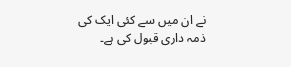نے ان میں سے کئی ایک کی ذمہ داری قبول کی ہے۔